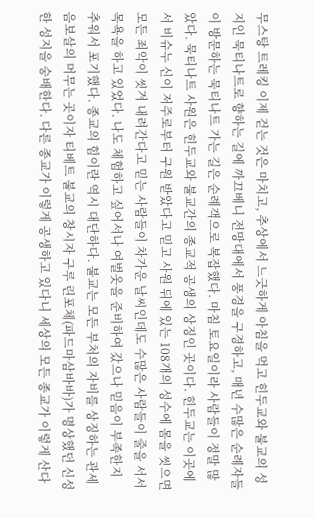무스탕 트레킹 이제 걷는 것은 마치고, 추상에서 느긋하게 아침을 먹고 힌두교와 불교의 성지인 묵티나트로 향하는 길에 까끄베니 전망대에서 풍경을 구경하고, 매년 수많은 순례자들이 방문하는 묵티나트 가는 길은 순례객으로 복잡했다. 마침 토요일이라 사람들이 정말 많았다. 묵티나트 사원은 힌두교와 불교간의 종교적 공생의 상징인 곳이다. 힌두교는 이곳에서 비슈누 신이 저주로부터 구원 받았다고 믿고 사원 뒤에 있는 108개의 성수에 몸을 씻으면 모든 죄악이 씻겨 내려간다고 믿는 사람들이 차가운 날씨인데도 수많은 사람들이 줄을 서서 목욕을 하고 있었다. 나도 체험하고 싶어서나 여벌옷을 준비하여 갔으나 믿음이 부족한지 추워서 포기했다. 종교의 힘이란 역시 대단하다. 불교는 모든 부처의 자비를 상징하는 관세음보살의 머무는 곳이자 티베트 불교의 창시자 구루 린포체(파드마삼바바)가 명상했던 신성한 성지을 숭배한다. 다른 종교가 이렇게 공생하고 있다니 세상의 모든 종교가 이렇게 산다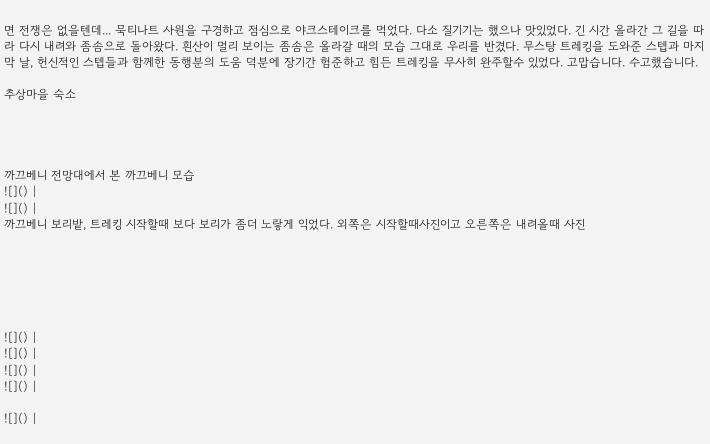면 전쟁은 없을텐데... 묵티나트 사원을 구경하고 점심으로 야크스테이크를 먹었다. 다소 질기기는 했으나 맛있었다. 긴 시간 올라간 그 길을 따라 다시 내려와 좀솜으로 돌아왔다. 흰산이 멀리 보이는 좀솜은 올라갈 때의 모습 그대로 우리를 반겼다. 무스탕 트레킹을 도와준 스텝과 마지막 날, 헌신적인 스텝들과 함께한 동행분의 도움 덕분에 장기간 험준하고 힘든 트레킹을 무사히 완주할수 있었다. 고맙습니다. 수고했습니다.

추상마을 숙소




까끄베니 전망대에서 본 까끄베니 모습
![]() |
![]() |
까끄베니 보리밭, 트레킹 시작할때 보다 보리가 좀더 노랗게 익었다. 외쪽은 시작할때사진이고 오른쪽은 내려올때 사진






![]() |
![]() |
![]() |
![]() |

![]() |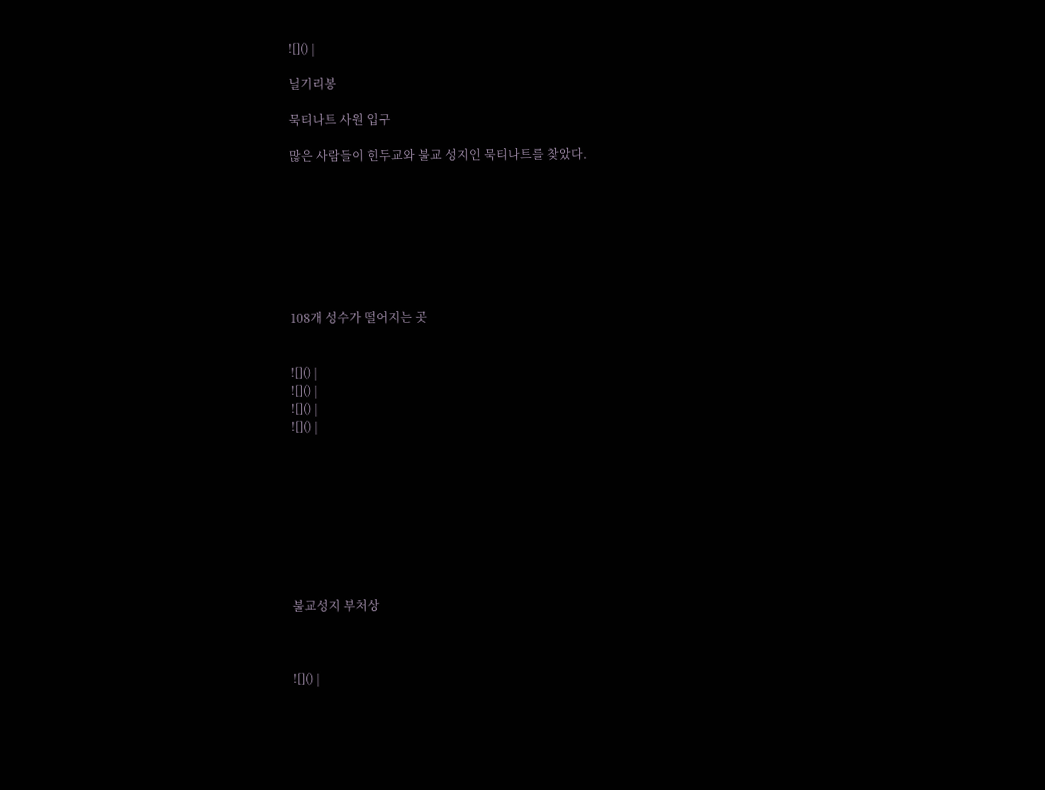![]() |

닐기리봉

묵티나트 사원 입구

많은 사람들이 힌두교와 불교 성지인 묵티나트를 찾았다.








108개 성수가 떨어지는 곳


![]() |
![]() |
![]() |
![]() |









불교성지 부처상



![]() |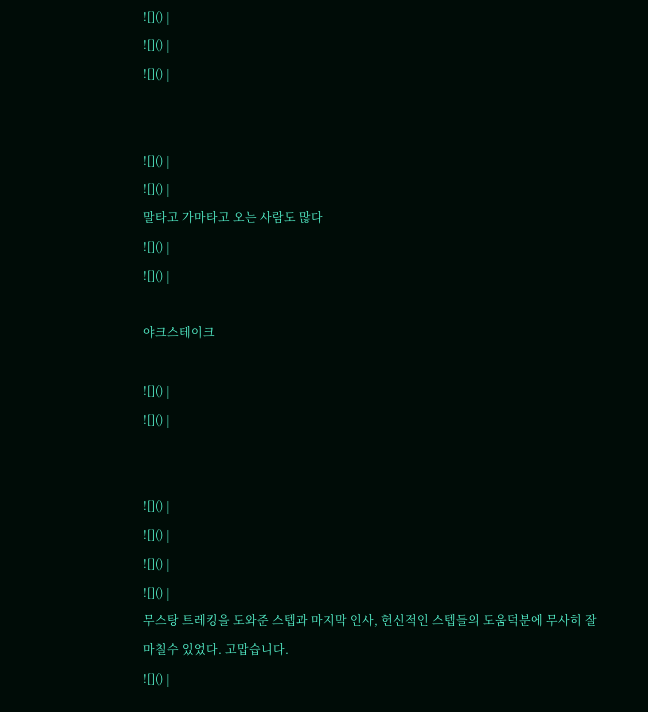![]() |
![]() |
![]() |


![]() |
![]() |
말타고 가마타고 오는 사람도 많다
![]() |
![]() |

야크스테이크

![]() |
![]() |


![]() |
![]() |
![]() |
![]() |
무스탕 트레킹을 도와준 스텝과 마지막 인사, 헌신적인 스텝들의 도움덕분에 무사히 잘마칠수 있었다. 고맙습니다.
![]() |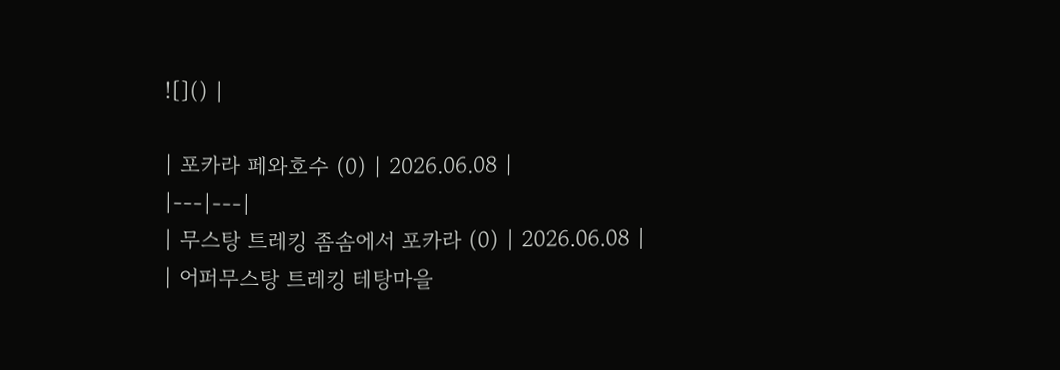![]() |

| 포카라 페와호수 (0) | 2026.06.08 |
|---|---|
| 무스탕 트레킹 좀솜에서 포카라 (0) | 2026.06.08 |
| 어퍼무스탕 트레킹 테탕마을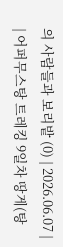의 사람들과 보리밭 (0) | 2026.06.07 |
| 어퍼무스탕 트레킹 9일차 땅게(탕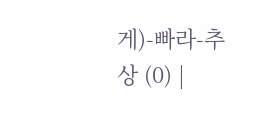게)-빠라-추상 (0) |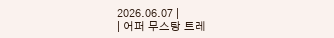2026.06.07 |
| 어퍼 무스탕 트레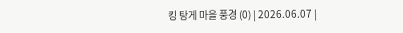킹 탕게 마을 풍경 (0) | 2026.06.07 |